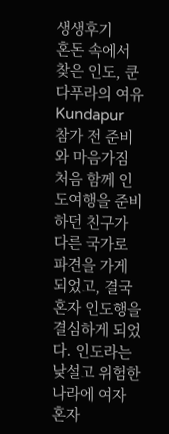생생후기
혼돈 속에서 찾은 인도, 쿤다푸라의 여유
Kundapur
참가 전 준비와 마음가짐
처음 함께 인도여행을 준비하던 친구가 다른 국가로 파견을 가게 되었고, 결국 혼자 인도행을 결심하게 되었다. 인도라는 낮설고 위험한 나라에 여자 혼자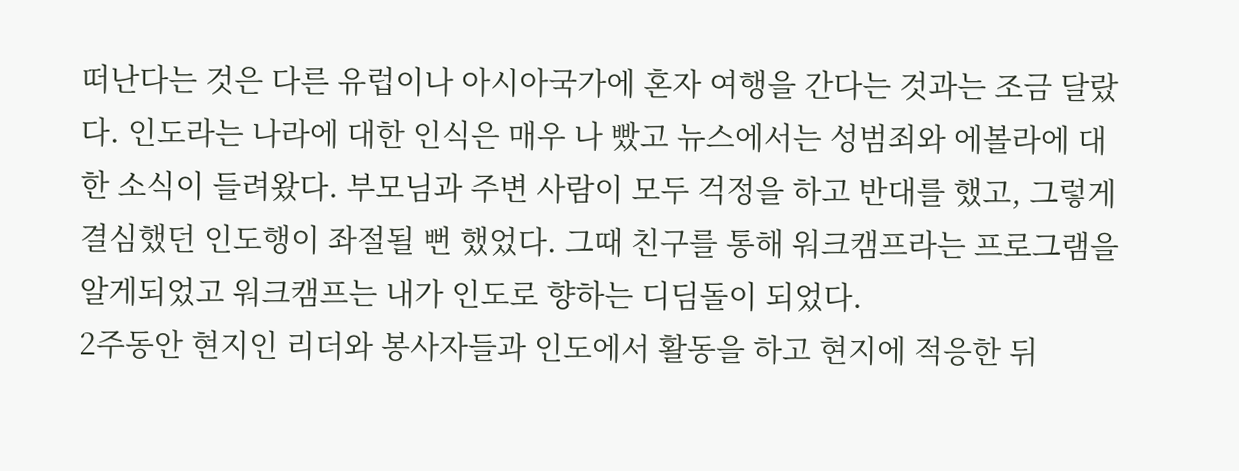떠난다는 것은 다른 유럽이나 아시아국가에 혼자 여행을 간다는 것과는 조금 달랐다. 인도라는 나라에 대한 인식은 매우 나 빴고 뉴스에서는 성범죄와 에볼라에 대한 소식이 들려왔다. 부모님과 주변 사람이 모두 걱정을 하고 반대를 했고, 그렇게 결심했던 인도행이 좌절될 뻔 했었다. 그때 친구를 통해 워크캠프라는 프로그램을 알게되었고 워크캠프는 내가 인도로 향하는 디딤돌이 되었다.
2주동안 현지인 리더와 봉사자들과 인도에서 활동을 하고 현지에 적응한 뒤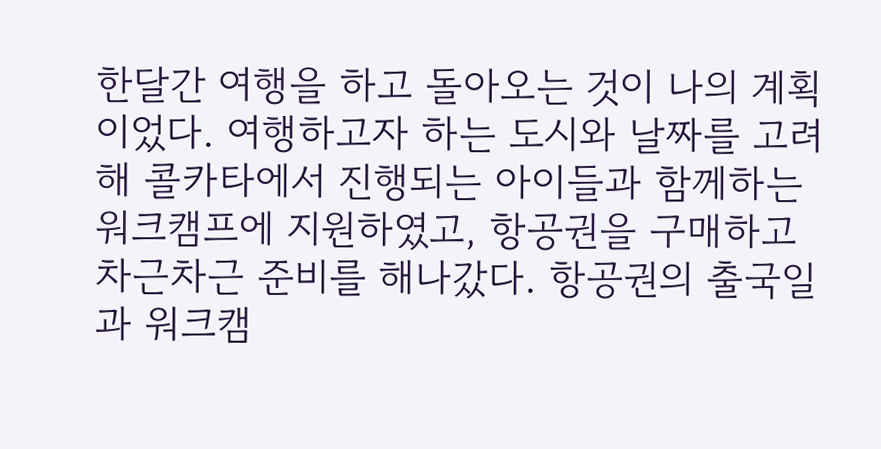한달간 여행을 하고 돌아오는 것이 나의 계획이었다. 여행하고자 하는 도시와 날짜를 고려해 콜카타에서 진행되는 아이들과 함께하는 워크캠프에 지원하였고, 항공권을 구매하고 차근차근 준비를 해나갔다. 항공권의 출국일과 워크캠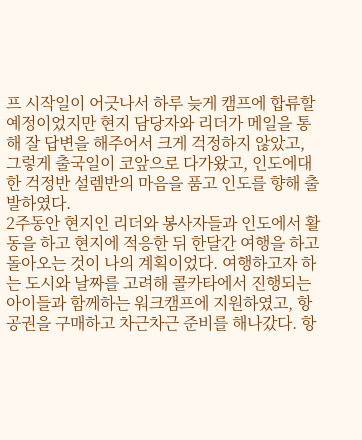프 시작일이 어긋나서 하루 늦게 캠프에 합류할 예정이었지만 현지 담당자와 리더가 메일을 통해 잘 답변을 해주어서 크게 걱정하지 않았고, 그렇게 출국일이 코앞으로 다가왔고, 인도에대한 걱정반 설렘반의 마음을 품고 인도를 향해 출발하였다.
2주동안 현지인 리더와 봉사자들과 인도에서 활동을 하고 현지에 적응한 뒤 한달간 여행을 하고 돌아오는 것이 나의 계획이었다. 여행하고자 하는 도시와 날짜를 고려해 콜카타에서 진행되는 아이들과 함께하는 워크캠프에 지원하였고, 항공권을 구매하고 차근차근 준비를 해나갔다. 항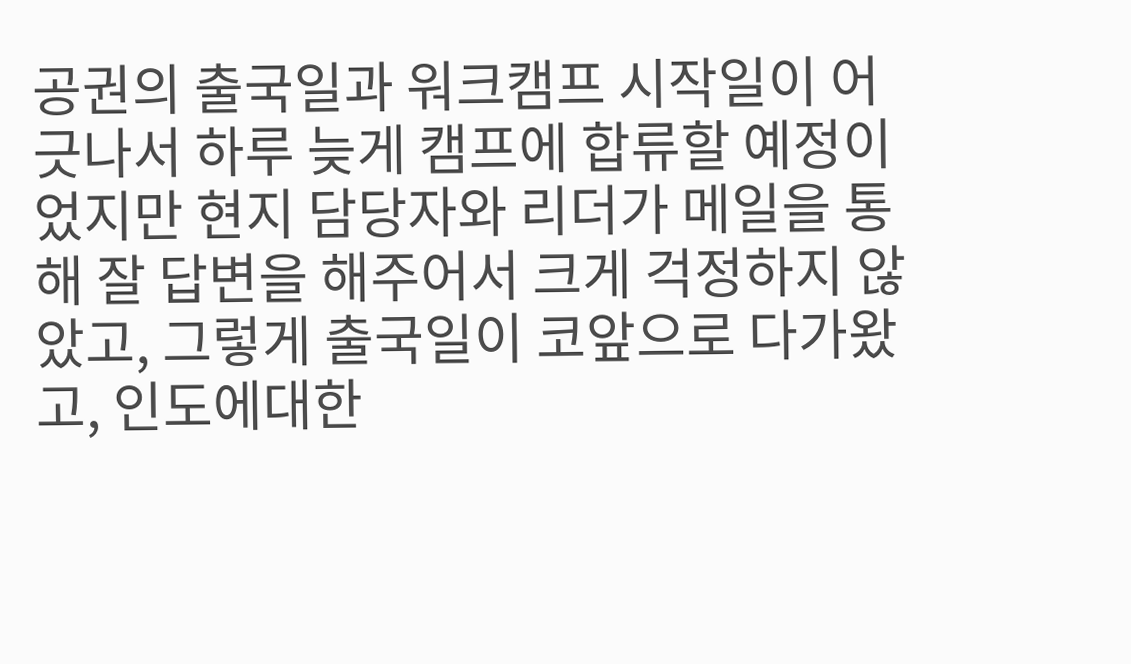공권의 출국일과 워크캠프 시작일이 어긋나서 하루 늦게 캠프에 합류할 예정이었지만 현지 담당자와 리더가 메일을 통해 잘 답변을 해주어서 크게 걱정하지 않았고, 그렇게 출국일이 코앞으로 다가왔고, 인도에대한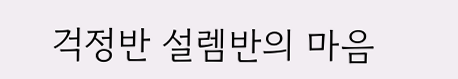걱정반 설렘반의 마음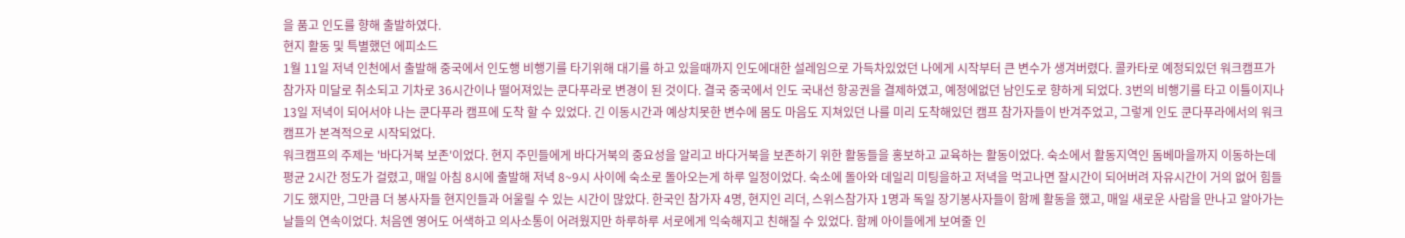을 품고 인도를 향해 출발하였다.
현지 활동 및 특별했던 에피소드
1월 11일 저녁 인천에서 출발해 중국에서 인도행 비행기를 타기위해 대기를 하고 있을때까지 인도에대한 설레임으로 가득차있었던 나에게 시작부터 큰 변수가 생겨버렸다. 콜카타로 예정되있던 워크캠프가 참가자 미달로 취소되고 기차로 36시간이나 떨어져있는 쿤다푸라로 변경이 된 것이다. 결국 중국에서 인도 국내선 항공권을 결제하였고, 예정에없던 남인도로 향하게 되었다. 3번의 비행기를 타고 이틀이지나 13일 저녁이 되어서야 나는 쿤다푸라 캠프에 도착 할 수 있었다. 긴 이동시간과 예상치못한 변수에 몸도 마음도 지쳐있던 나를 미리 도착해있던 캠프 참가자들이 반겨주었고, 그렇게 인도 쿤다푸라에서의 워크캠프가 본격적으로 시작되었다.
워크캠프의 주제는 '바다거북 보존'이었다. 현지 주민들에게 바다거북의 중요성을 알리고 바다거북을 보존하기 위한 활동들을 홍보하고 교육하는 활동이었다. 숙소에서 활동지역인 돔베마을까지 이동하는데 평균 2시간 정도가 걸렸고, 매일 아침 8시에 출발해 저녁 8~9시 사이에 숙소로 돌아오는게 하루 일정이었다. 숙소에 돌아와 데일리 미팅을하고 저녁을 먹고나면 잘시간이 되어버려 자유시간이 거의 없어 힘들기도 했지만, 그만큼 더 봉사자들 현지인들과 어울릴 수 있는 시간이 많았다. 한국인 참가자 4명, 현지인 리더, 스위스참가자 1명과 독일 장기봉사자들이 함께 활동을 했고, 매일 새로운 사람을 만나고 알아가는 날들의 연속이었다. 처음엔 영어도 어색하고 의사소통이 어려웠지만 하루하루 서로에게 익숙해지고 친해질 수 있었다. 함께 아이들에게 보여줄 인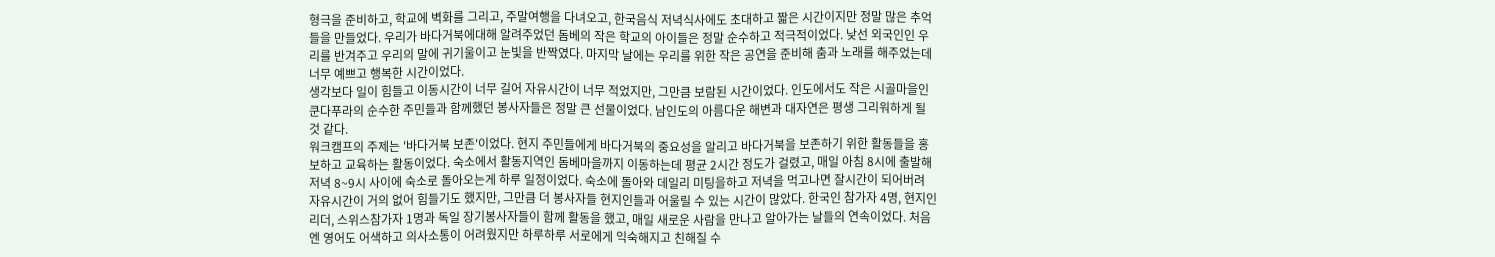형극을 준비하고, 학교에 벽화를 그리고, 주말여행을 다녀오고, 한국음식 저녁식사에도 초대하고 짧은 시간이지만 정말 많은 추억들을 만들었다. 우리가 바다거북에대해 알려주었던 돔베의 작은 학교의 아이들은 정말 순수하고 적극적이었다. 낮선 외국인인 우리를 반겨주고 우리의 말에 귀기울이고 눈빛을 반짝였다. 마지막 날에는 우리를 위한 작은 공연을 준비해 춤과 노래를 해주었는데 너무 예쁘고 행복한 시간이었다.
생각보다 일이 힘들고 이동시간이 너무 길어 자유시간이 너무 적었지만, 그만큼 보람된 시간이었다. 인도에서도 작은 시골마을인 쿤다푸라의 순수한 주민들과 함께했던 봉사자들은 정말 큰 선물이었다. 남인도의 아름다운 해변과 대자연은 평생 그리워하게 될 것 같다.
워크캠프의 주제는 '바다거북 보존'이었다. 현지 주민들에게 바다거북의 중요성을 알리고 바다거북을 보존하기 위한 활동들을 홍보하고 교육하는 활동이었다. 숙소에서 활동지역인 돔베마을까지 이동하는데 평균 2시간 정도가 걸렸고, 매일 아침 8시에 출발해 저녁 8~9시 사이에 숙소로 돌아오는게 하루 일정이었다. 숙소에 돌아와 데일리 미팅을하고 저녁을 먹고나면 잘시간이 되어버려 자유시간이 거의 없어 힘들기도 했지만, 그만큼 더 봉사자들 현지인들과 어울릴 수 있는 시간이 많았다. 한국인 참가자 4명, 현지인 리더, 스위스참가자 1명과 독일 장기봉사자들이 함께 활동을 했고, 매일 새로운 사람을 만나고 알아가는 날들의 연속이었다. 처음엔 영어도 어색하고 의사소통이 어려웠지만 하루하루 서로에게 익숙해지고 친해질 수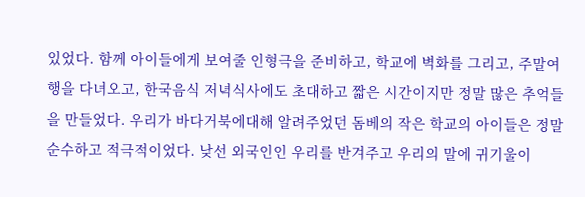있었다. 함께 아이들에게 보여줄 인형극을 준비하고, 학교에 벽화를 그리고, 주말여행을 다녀오고, 한국음식 저녁식사에도 초대하고 짧은 시간이지만 정말 많은 추억들을 만들었다. 우리가 바다거북에대해 알려주었던 돔베의 작은 학교의 아이들은 정말 순수하고 적극적이었다. 낮선 외국인인 우리를 반겨주고 우리의 말에 귀기울이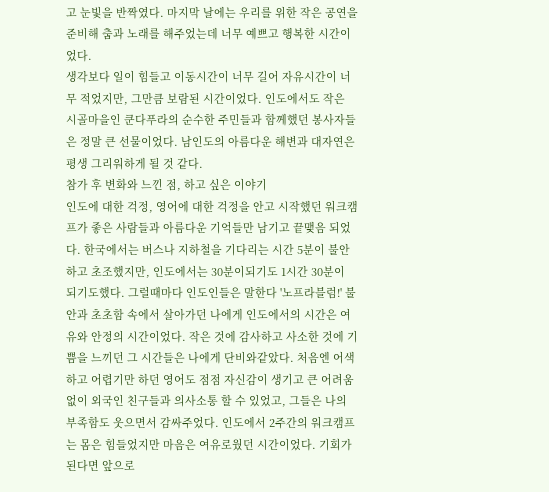고 눈빛을 반짝였다. 마지막 날에는 우리를 위한 작은 공연을 준비해 춤과 노래를 해주었는데 너무 예쁘고 행복한 시간이었다.
생각보다 일이 힘들고 이동시간이 너무 길어 자유시간이 너무 적었지만, 그만큼 보람된 시간이었다. 인도에서도 작은 시골마을인 쿤다푸라의 순수한 주민들과 함께했던 봉사자들은 정말 큰 선물이었다. 남인도의 아름다운 해변과 대자연은 평생 그리워하게 될 것 같다.
참가 후 변화와 느낀 점, 하고 싶은 이야기
인도에 대한 걱정, 영어에 대한 걱정을 안고 시작했던 워크캠프가 좋은 사람들과 아름다운 기억들만 남기고 끝맺음 되었다. 한국에서는 버스나 지하철을 기다리는 시간 5분이 불안하고 초조했지만, 인도에서는 30분이되기도 1시간 30분이 되기도했다. 그럴때마다 인도인들은 말한다 '노프라블럼!' 불안과 초초함 속에서 살아가던 나에게 인도에서의 시간은 여유와 안정의 시간이었다. 작은 것에 감사하고 사소한 것에 기쁨을 느끼던 그 시간들은 나에게 단비와같았다. 처음엔 어색하고 어렵기만 하던 영어도 점점 자신감이 생기고 큰 어려움없이 외국인 친구들과 의사소통 할 수 있었고, 그들은 나의 부족함도 웃으면서 감싸주었다. 인도에서 2주간의 워크캠프는 몸은 힘들었지만 마음은 여유로웠던 시간이었다. 기회가 된다면 앞으로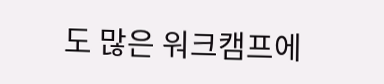도 많은 워크캠프에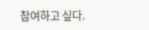참여하고 싶다.